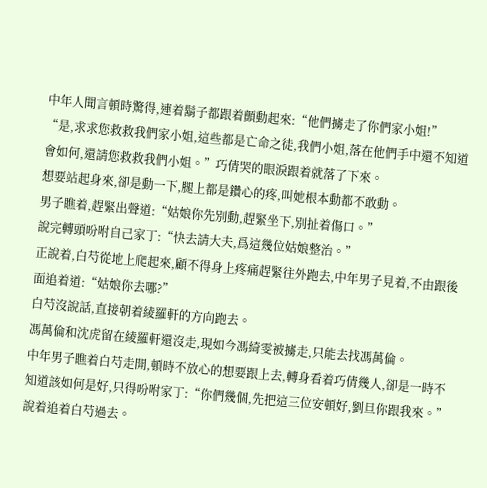中年人聞言頓時驚得,連着鬍子都跟着顫動起來:“他們擄走了你們家小姐!”
“是,求求您救救我們家小姐,這些都是亡命之徒,我們小姐,落在他們手中還不知道會如何,還請您救救我們小姐。”巧倩哭的眼淚跟着就落了下來。
想要站起身來,卻是動一下,腿上都是鑽心的疼,叫她根本動都不敢動。
男子瞧着,趕緊出聲道:“姑娘你先別動,趕緊坐下,別扯着傷口。”
說完轉頭吩咐自己家丁:“快去請大夫,爲這幾位姑娘整治。”
正說着,白芍從地上爬起來,顧不得身上疼痛趕緊往外跑去,中年男子見着,不由跟後面追着道:“姑娘你去哪?”
白芍沒說話,直接朝着綾羅軒的方向跑去。
馮萬倫和沈虎留在綾羅軒還沒走,現如今馮綺雯被擄走,只能去找馮萬倫。
中年男子瞧着白芍走開,頓時不放心的想要跟上去,轉身看着巧倩幾人,卻是一時不知道該如何是好,只得吩咐家丁:“你們幾個,先把這三位安頓好,劉旦你跟我來。”
說着追着白芍過去。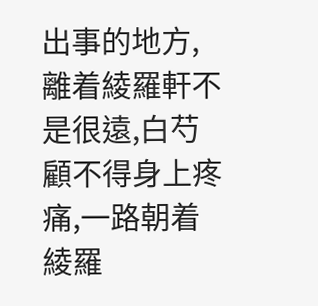出事的地方,離着綾羅軒不是很遠,白芍顧不得身上疼痛,一路朝着綾羅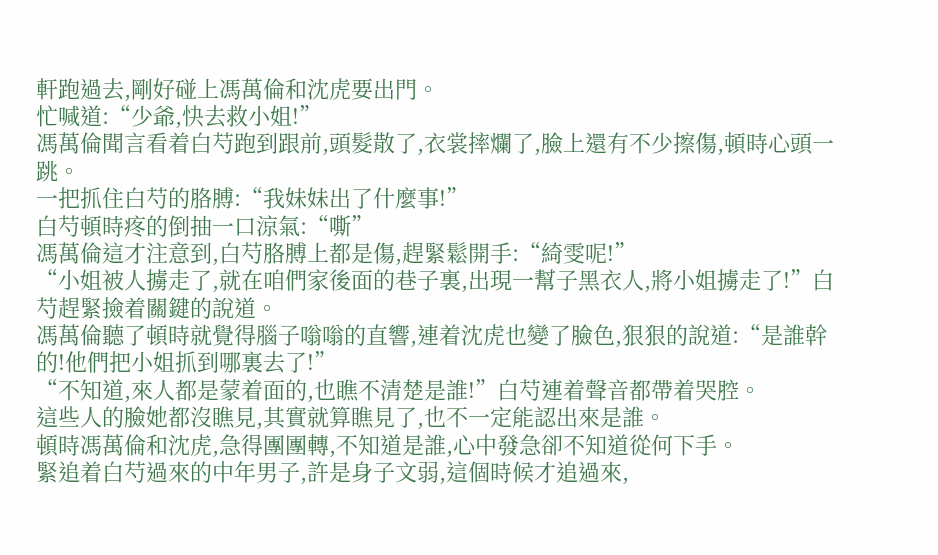軒跑過去,剛好碰上馮萬倫和沈虎要出門。
忙喊道:“少爺,快去救小姐!”
馮萬倫聞言看着白芍跑到跟前,頭髮散了,衣裳摔爛了,臉上還有不少擦傷,頓時心頭一跳。
一把抓住白芍的胳膊:“我妹妹出了什麼事!”
白芍頓時疼的倒抽一口涼氣:“嘶”
馮萬倫這才注意到,白芍胳膊上都是傷,趕緊鬆開手:“綺雯呢!”
“小姐被人擄走了,就在咱們家後面的巷子裏,出現一幫子黑衣人,將小姐擄走了!”白芍趕緊撿着關鍵的說道。
馮萬倫聽了頓時就覺得腦子嗡嗡的直響,連着沈虎也變了臉色,狠狠的說道:“是誰幹的!他們把小姐抓到哪裏去了!”
“不知道,來人都是蒙着面的,也瞧不清楚是誰!”白芍連着聲音都帶着哭腔。
這些人的臉她都沒瞧見,其實就算瞧見了,也不一定能認出來是誰。
頓時馮萬倫和沈虎,急得團團轉,不知道是誰,心中發急卻不知道從何下手。
緊追着白芍過來的中年男子,許是身子文弱,這個時候才追過來,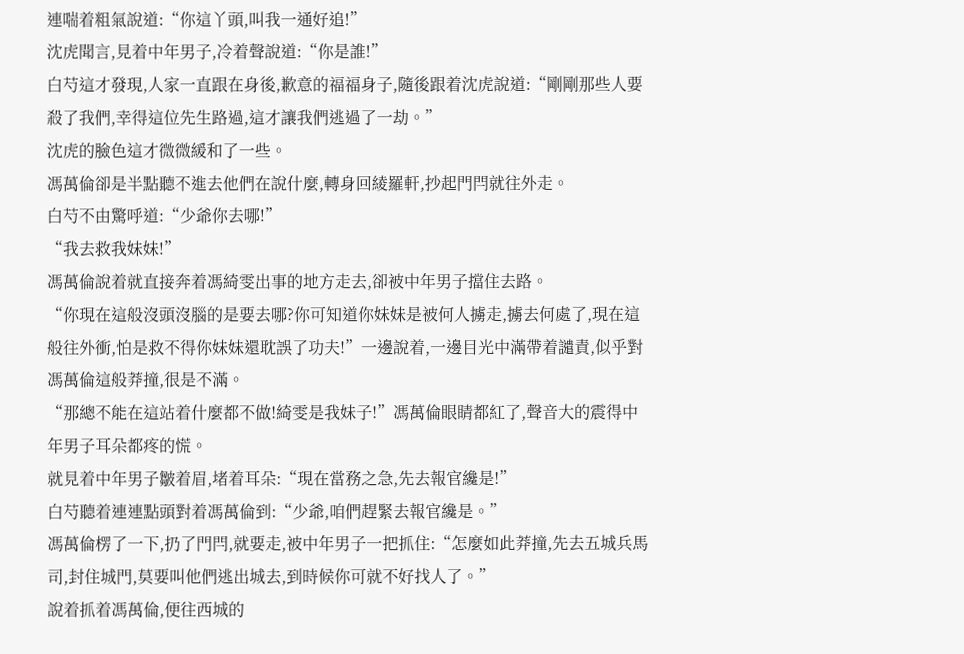連喘着粗氣說道:“你這丫頭,叫我一通好追!”
沈虎聞言,見着中年男子,冷着聲說道:“你是誰!”
白芍這才發現,人家一直跟在身後,歉意的福福身子,隨後跟着沈虎說道:“剛剛那些人要殺了我們,幸得這位先生路過,這才讓我們逃過了一劫。”
沈虎的臉色這才微微緩和了一些。
馮萬倫卻是半點聽不進去他們在說什麼,轉身回綾羅軒,抄起門閂就往外走。
白芍不由驚呼道:“少爺你去哪!”
“我去救我妹妹!”
馮萬倫說着就直接奔着馮綺雯出事的地方走去,卻被中年男子擋住去路。
“你現在這般沒頭沒腦的是要去哪?你可知道你妹妹是被何人擄走,擄去何處了,現在這般往外衝,怕是救不得你妹妹還耽誤了功夫!”一邊說着,一邊目光中滿帶着譴責,似乎對馮萬倫這般莽撞,很是不滿。
“那總不能在這站着什麼都不做!綺雯是我妹子!”馮萬倫眼睛都紅了,聲音大的震得中年男子耳朵都疼的慌。
就見着中年男子皺着眉,堵着耳朵:“現在當務之急,先去報官纔是!”
白芍聽着連連點頭對着馮萬倫到:“少爺,咱們趕緊去報官纔是。”
馮萬倫楞了一下,扔了門閂,就要走,被中年男子一把抓住:“怎麼如此莽撞,先去五城兵馬司,封住城門,莫要叫他們逃出城去,到時候你可就不好找人了。”
說着抓着馮萬倫,便往西城的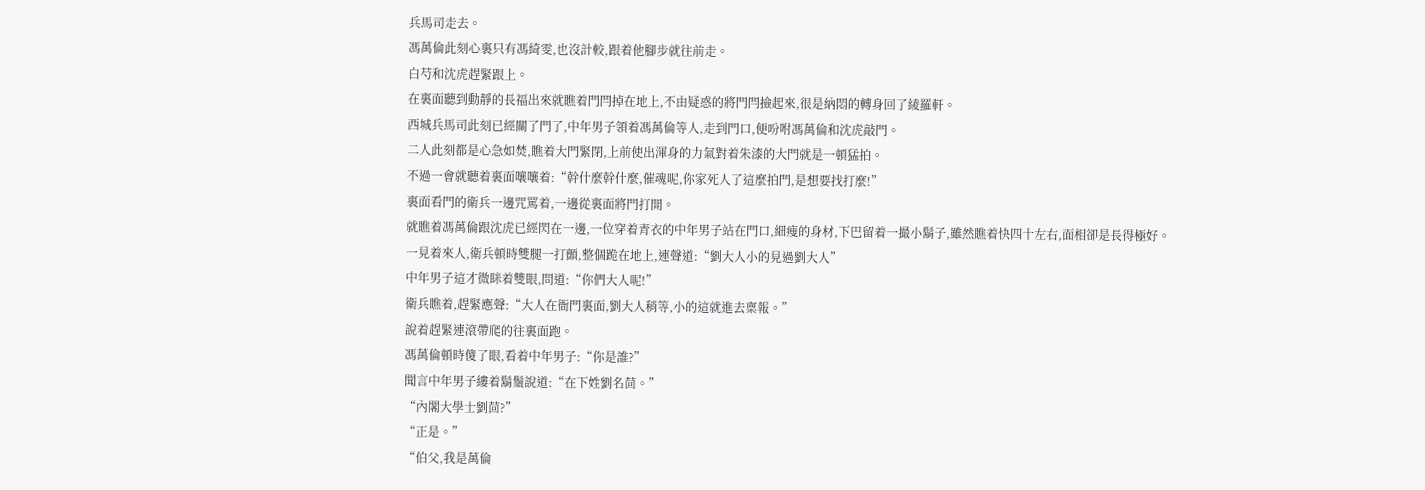兵馬司走去。
馮萬倫此刻心裏只有馮綺雯,也沒計較,跟着他腳步就往前走。
白芍和沈虎趕緊跟上。
在裏面聽到動靜的長福出來就瞧着門閂掉在地上,不由疑惑的將門閂撿起來,很是納悶的轉身回了綾羅軒。
西城兵馬司此刻已經關了門了,中年男子領着馮萬倫等人,走到門口,便吩咐馮萬倫和沈虎敲門。
二人此刻都是心急如焚,瞧着大門緊閉,上前使出渾身的力氣對着朱漆的大門就是一頓猛拍。
不過一會就聽着裏面嚷嚷着:“幹什麼幹什麼,催魂呢,你家死人了這麼拍門,是想要找打麼!”
裏面看門的衛兵一邊咒罵着,一邊從裏面將門打開。
就瞧着馮萬倫跟沈虎已經閃在一邊,一位穿着青衣的中年男子站在門口,細瘦的身材,下巴留着一撮小鬍子,雖然瞧着快四十左右,面相卻是長得極好。
一見着來人,衛兵頓時雙腿一打顫,整個跪在地上,連聲道:“劉大人小的見過劉大人”
中年男子這才微眯着雙眼,問道:“你們大人呢!”
衛兵瞧着,趕緊應聲:“大人在衙門裏面,劉大人稍等,小的這就進去稟報。”
說着趕緊連滾帶爬的往裏面跑。
馮萬倫頓時傻了眼,看着中年男子:“你是誰?”
聞言中年男子縷着鬍鬚說道:“在下姓劉名茴。”
“內閣大學士劉茴?”
“正是。”
“伯父,我是萬倫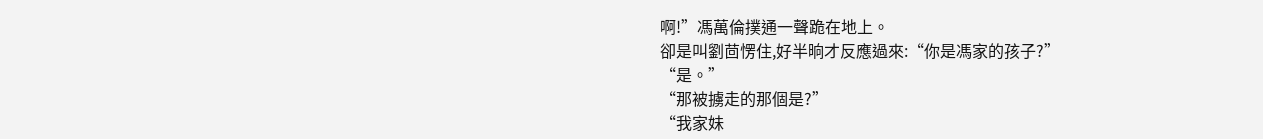啊!”馮萬倫撲通一聲跪在地上。
卻是叫劉茴愣住,好半晌才反應過來:“你是馮家的孩子?”
“是。”
“那被擄走的那個是?”
“我家妹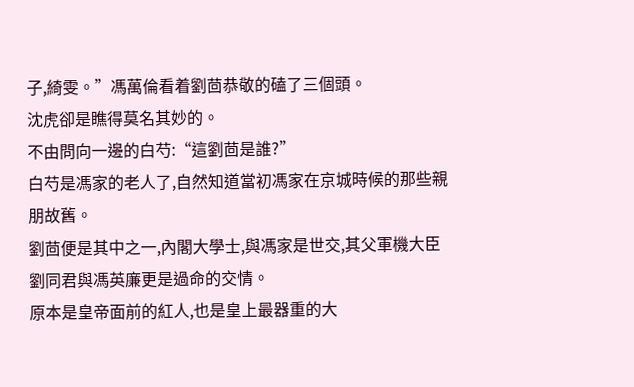子,綺雯。”馮萬倫看着劉茴恭敬的磕了三個頭。
沈虎卻是瞧得莫名其妙的。
不由問向一邊的白芍:“這劉茴是誰?”
白芍是馮家的老人了,自然知道當初馮家在京城時候的那些親朋故舊。
劉茴便是其中之一,內閣大學士,與馮家是世交,其父軍機大臣劉同君與馮英廉更是過命的交情。
原本是皇帝面前的紅人,也是皇上最器重的大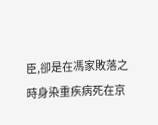臣,卻是在馮家敗落之時身染重疾病死在京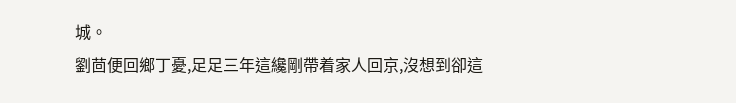城。
劉茴便回鄉丁憂,足足三年這纔剛帶着家人回京,沒想到卻這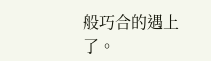般巧合的遇上了。